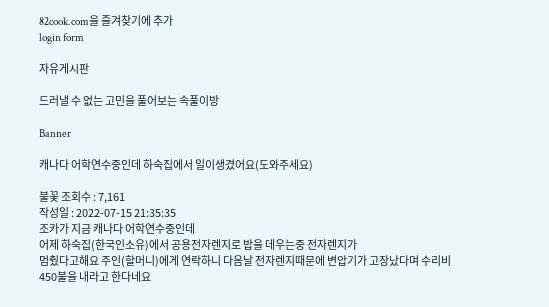82cook.com을 즐겨찾기에 추가
login form

자유게시판

드러낼 수 없는 고민을 풀어보는 속풀이방

Banner

캐나다 어학연수중인데 하숙집에서 일이생겼어요(도와주세요)

불꽃 조회수 : 7,161
작성일 : 2022-07-15 21:35:35
조카가 지금 캐나다 어학연수중인데
어제 하숙집(한국인소유)에서 공용전자렌지로 밥을 데우는중 전자렌지가
멈췄다고해요 주인(할머니)에게 연락하니 다음날 전자렌지때문에 변압기가 고장났다며 수리비 450불을 내라고 한다네요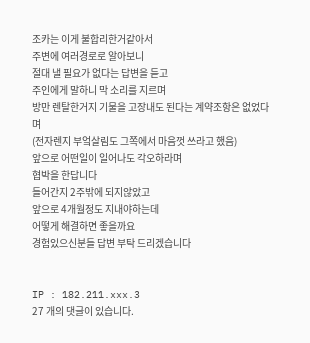조카는 이게 불합리한거같아서
주변에 여러경로로 알아보니
절대 낼 필요가 없다는 답변을 듣고
주인에게 말하니 막 소리를 지르며
방만 렌탈한거지 기물을 고장내도 된다는 계약조항은 없었다며
(전자렌지 부엌살림도 그쪽에서 마음껏 쓰라고 했음)
앞으로 어떤일이 일어나도 각오하라며
협박을 한답니다
들어간지 2주밖에 되지않았고
앞으로 4개월정도 지내야하는데
어떻게 해결하면 좋을까요
경험있으신분들 답변 부탁 드리겠습니다


IP : 182.211.xxx.3
27 개의 댓글이 있습니다.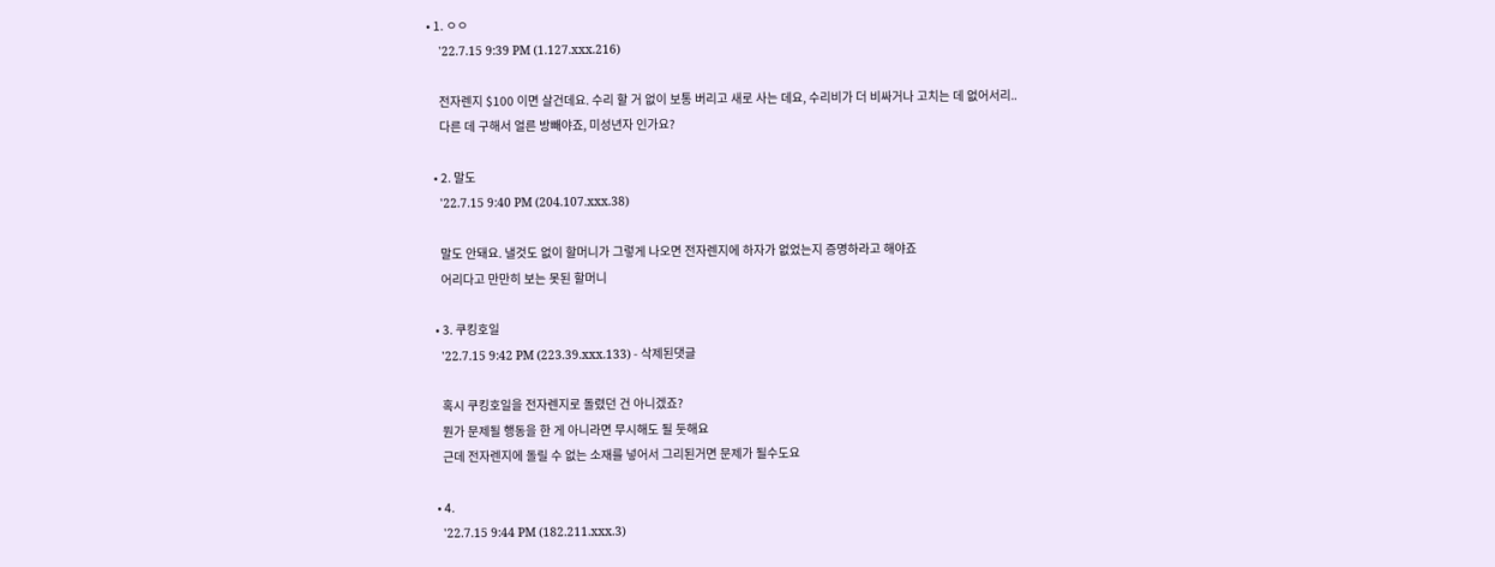• 1. ㅇㅇ
    '22.7.15 9:39 PM (1.127.xxx.216)

    전자렌지 $100 이면 살건데요. 수리 할 거 없이 보통 버리고 새로 사는 데요, 수리비가 더 비싸거나 고치는 데 없어서리..
    다른 데 구해서 얼른 방빼야죠, 미성년자 인가요?

  • 2. 말도
    '22.7.15 9:40 PM (204.107.xxx.38)

    말도 안돼요. 낼것도 없이 할머니가 그렇게 나오면 전자렌지에 하자가 없었는지 증명하라고 해야죠
    어리다고 만만히 보는 못된 할머니

  • 3. 쿠킹호일
    '22.7.15 9:42 PM (223.39.xxx.133) - 삭제된댓글

    혹시 쿠킹호일을 전자렌지로 돌렸던 건 아니겠죠?
    뭔가 문제될 행동을 한 게 아니라면 무시해도 될 둣해요
    근데 전자렌지에 돌릴 수 없는 소재를 넣어서 그리된거면 문제가 될수도요

  • 4.
    '22.7.15 9:44 PM (182.211.xxx.3)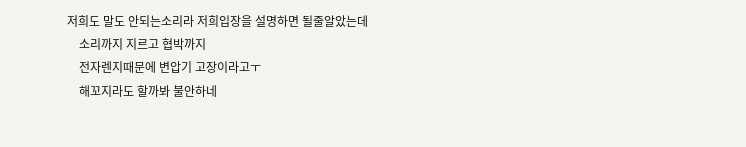저희도 말도 안되는소리라 저희입장을 설명하면 될줄알았는데
    소리까지 지르고 협박까지
    전자렌지때문에 변압기 고장이라고ㅜ
    해꼬지라도 할까봐 불안하네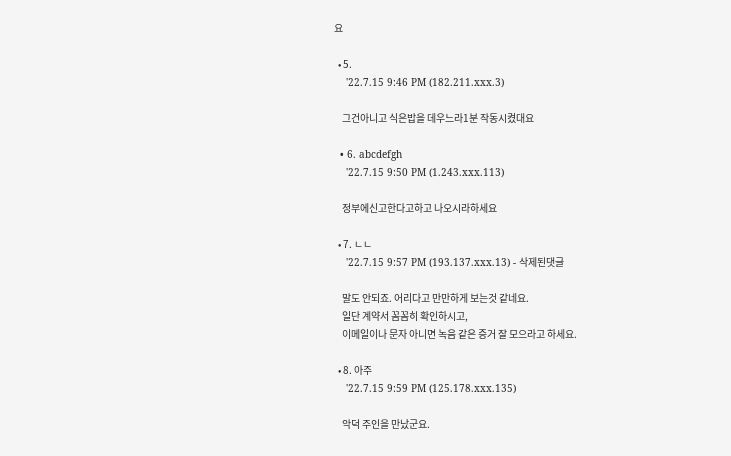요

  • 5.
    '22.7.15 9:46 PM (182.211.xxx.3)

    그건아니고 식은밥을 데우느라1분 작동시켰대요

  • 6. abcdefgh
    '22.7.15 9:50 PM (1.243.xxx.113)

    정부에신고한다고하고 나오시라하세요

  • 7. ㄴㄴ
    '22.7.15 9:57 PM (193.137.xxx.13) - 삭제된댓글

    말도 안되죠. 어리다고 만만하게 보는것 같네요.
    일단 계약서 꼼꼼히 확인하시고,
    이메일이나 문자 아니면 녹음 같은 증거 잘 모으라고 하세요.

  • 8. 아주
    '22.7.15 9:59 PM (125.178.xxx.135)

    악덕 주인을 만났군요.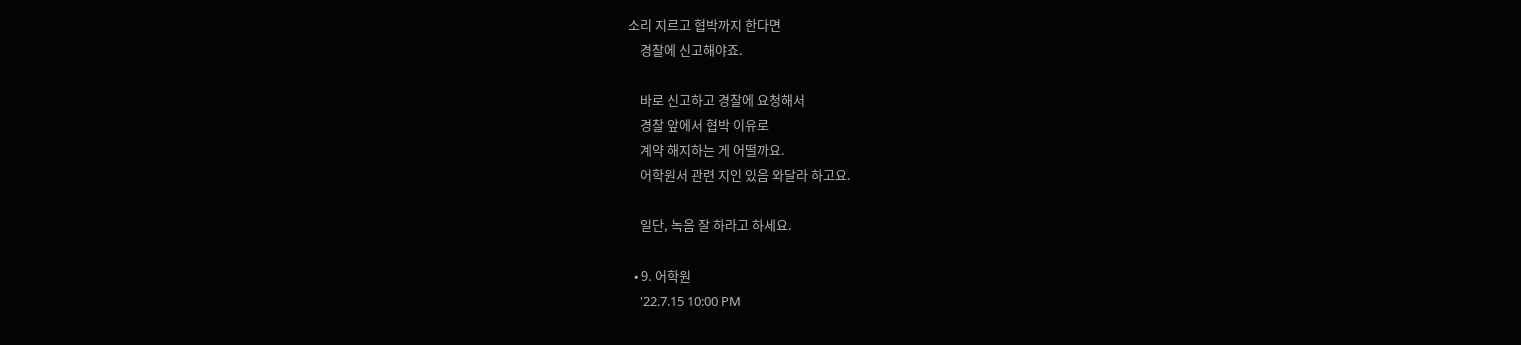소리 지르고 협박까지 한다면
    경찰에 신고해야죠.

    바로 신고하고 경찰에 요청해서
    경찰 앞에서 협박 이유로
    계약 해지하는 게 어떨까요.
    어학원서 관련 지인 있음 와달라 하고요.

    일단, 녹음 잘 하라고 하세요.

  • 9. 어학원
    '22.7.15 10:00 PM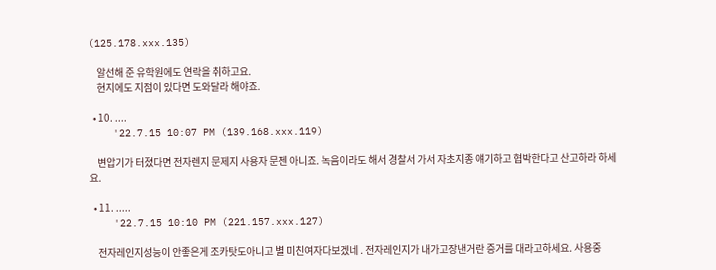(125.178.xxx.135)

    알선해 준 유학원에도 연락을 취하고요.
    현지에도 지점이 있다면 도와달라 해야죠.

  • 10. ....
    '22.7.15 10:07 PM (139.168.xxx.119)

    변압기가 터졌다면 전자렌지 문제지 사용자 문젠 아니죠. 녹음이라도 해서 경찰서 가서 자초지종 얘기하고 협박한다고 산고하라 하세요.

  • 11. .....
    '22.7.15 10:10 PM (221.157.xxx.127)

    전자레인지성능이 안좋은게 조카탓도아니고 별 미친여자다보겠네 . 전자레인지가 내가고장낸거란 증거를 대라고하세요. 사용중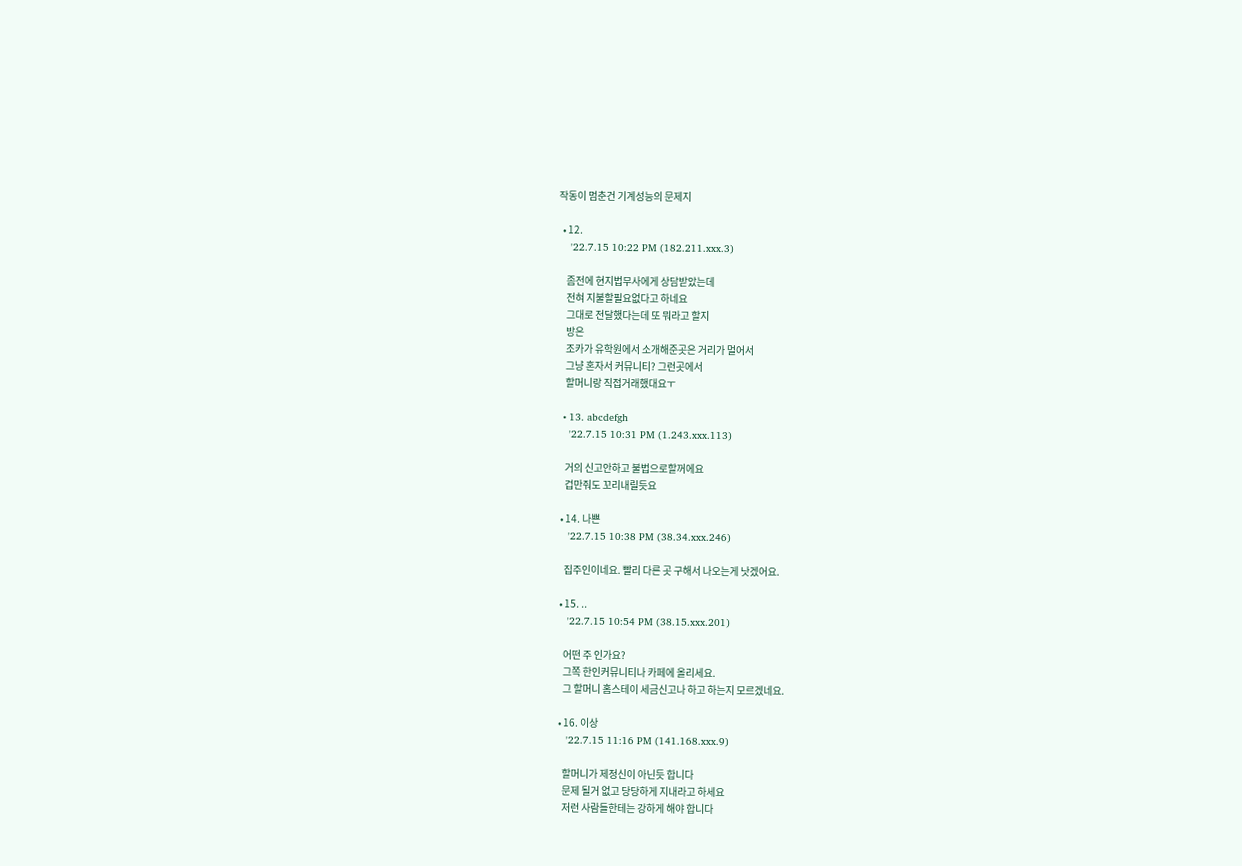작동이 멈춘건 기계성능의 문제지

  • 12.
    '22.7.15 10:22 PM (182.211.xxx.3)

    좀전에 현지법무사에게 상담받았는데
    전혀 지불할필요없다고 하네요
    그대로 전달했다는데 또 뭐라고 할지
    방은
    조카가 유학원에서 소개해준곳은 거리가 멀어서
    그냥 혼자서 커뮤니티? 그런곳에서
    할머니랑 직접거래했대요ㅜ

  • 13. abcdefgh
    '22.7.15 10:31 PM (1.243.xxx.113)

    거의 신고안하고 불법으로할꺼에요
    겁만줘도 꼬리내릴듯요

  • 14. 나쁜
    '22.7.15 10:38 PM (38.34.xxx.246)

    집주인이네요. 빨리 다른 곳 구해서 나오는게 낫겠어요.

  • 15. ..
    '22.7.15 10:54 PM (38.15.xxx.201)

    어떤 주 인가요?
    그쪽 한인커뮤니티나 카페에 올리세요.
    그 할머니 홈스테이 세금신고나 하고 하는지 모르겠네요.

  • 16. 이상
    '22.7.15 11:16 PM (141.168.xxx.9)

    할머니가 제정신이 아닌듯 합니다
    문제 될거 없고 당당하게 지내라고 하세요
    저런 사람들한테는 강하게 해야 합니다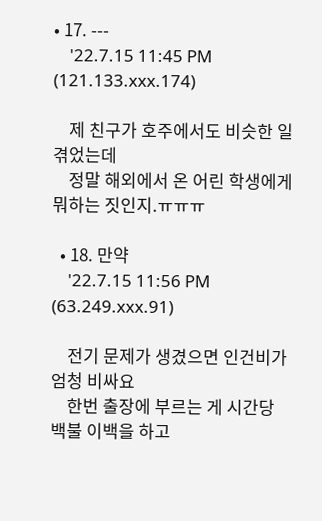• 17. ---
    '22.7.15 11:45 PM (121.133.xxx.174)

    제 친구가 호주에서도 비슷한 일 겪었는데
    정말 해외에서 온 어린 학생에게 뭐하는 짓인지.ㅠㅠㅠ

  • 18. 만약
    '22.7.15 11:56 PM (63.249.xxx.91)

    전기 문제가 생겼으면 인건비가 엄청 비싸요
    한번 출장에 부르는 게 시간당 백불 이백을 하고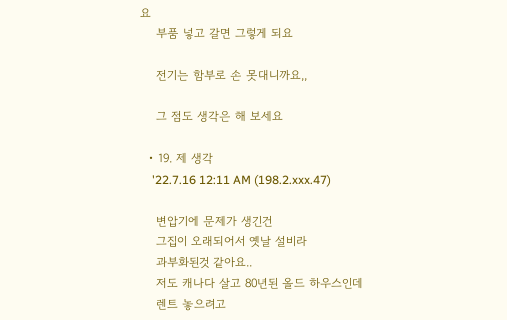요
    부품 넣고 갈면 그렇게 되요

    전기는 함부로 손 못대니까요,,

    그 점도 생각은 해 보세요

  • 19. 제 생각
    '22.7.16 12:11 AM (198.2.xxx.47)

    변압기에 문제가 생긴건
    그집이 오래되어서 옛날 설비라
    과부화된것 같아요..
    저도 캐나다 살고 80년된 올드 하우스인데
    렌트 놓으려고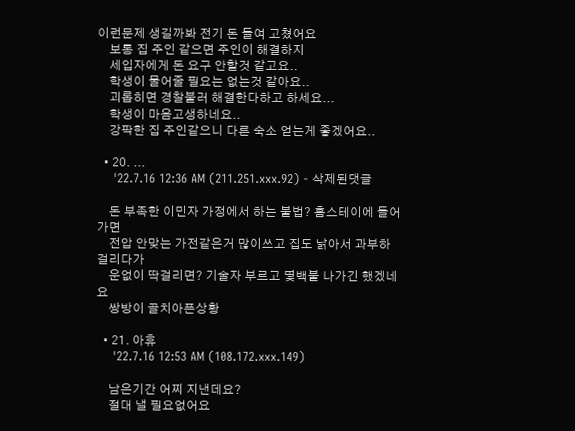이런문제 생길까봐 전기 돈 들여 고쳤어요
    보통 집 주인 같으면 주인이 해결하지
    세입자에게 돈 요구 안할것 같고요..
    학생이 물어줄 필요는 없는것 같아요..
    괴롭히면 경찰불러 해결한다하고 하세요...
    학생이 마음고생하네요..
    강팍한 집 주인같으니 다른 숙소 얻는게 좋겠어요..

  • 20. ...
    '22.7.16 12:36 AM (211.251.xxx.92) - 삭제된댓글

    돈 부족한 이민자 가정에서 하는 불법? 홈스테이에 들어가면
    전압 안맞는 가전같은거 많이쓰고 집도 낡아서 과부하 걸리다가
    운없이 딱걸리면? 기술자 부르고 몇백불 나가긴 했겠네요
    쌍방이 골치아픈상황

  • 21. 아휴
    '22.7.16 12:53 AM (108.172.xxx.149)

    남은기간 어찌 지낸데요?
    절대 낼 필요없어요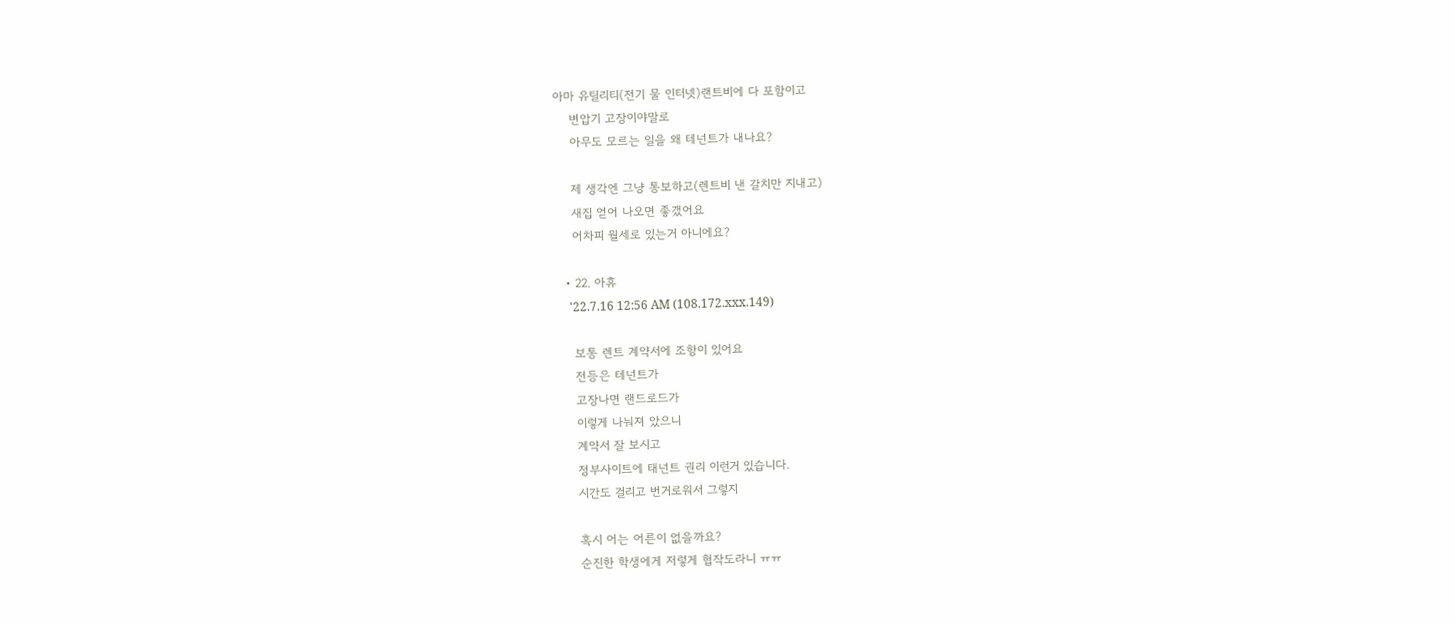아마 유틸리티(전기 물 인터넷)랜트비에 다 포함이고
    변압기 고장이야말로
    아무도 모르는 일을 왜 테넌트가 내나요?

    제 생각엔 그냥 통보하고(렌트비 낸 갈치만 지내고)
    새집 얻어 나오면 좋갰어요
    어차피 월세로 있는거 아니에요?

  • 22. 아휴
    '22.7.16 12:56 AM (108.172.xxx.149)

    보통 렌트 계약서에 조항이 있어요
    전등은 테넌트가
    고장나면 랜드로드가
    이렇게 나눠져 았으니
    계약서 잘 보시고
    정부사이트에 태넌트 권리 이런거 있습니다.
    시간도 걸리고 번거로워서 그렇지

    혹시 어는 어른이 없을까요?
    순진한 학생에게 저렇게 협작도라니 ㅠㅠ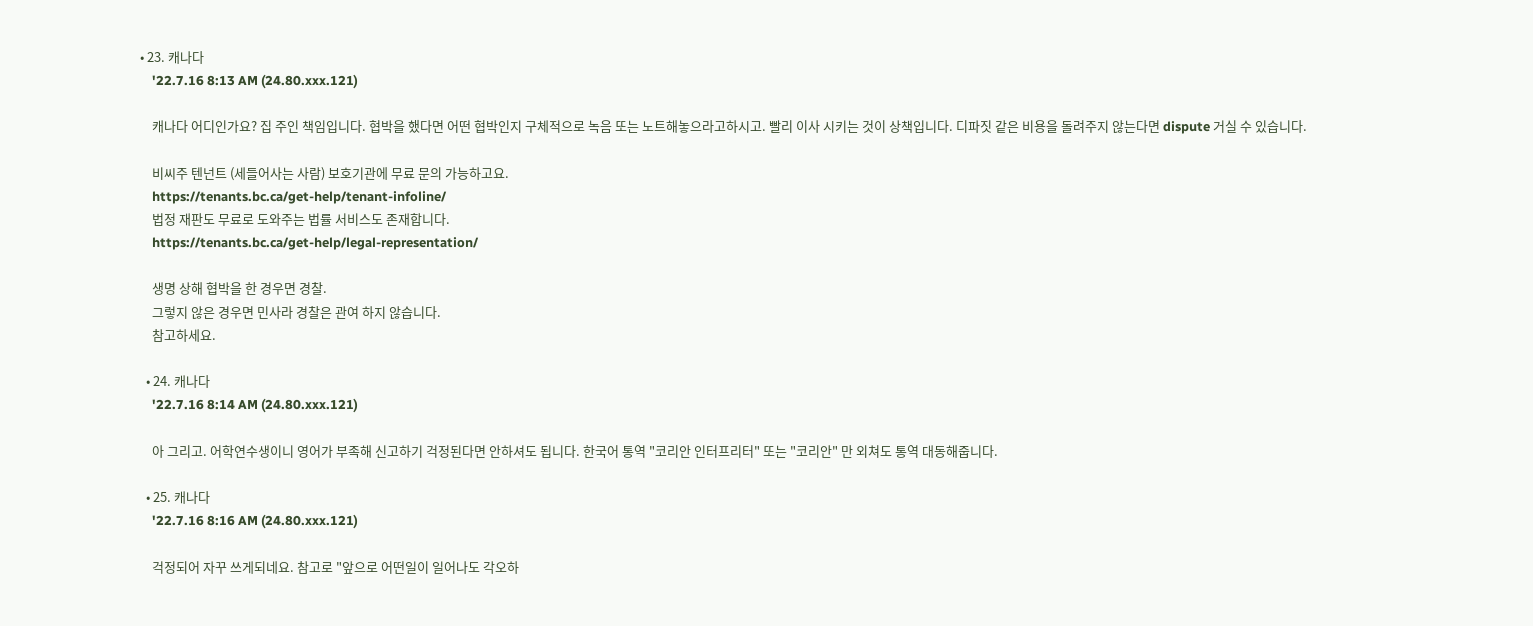• 23. 캐나다
    '22.7.16 8:13 AM (24.80.xxx.121)

    캐나다 어디인가요? 집 주인 책임입니다. 협박을 했다면 어떤 협박인지 구체적으로 녹음 또는 노트해놓으라고하시고. 빨리 이사 시키는 것이 상책입니다. 디파짓 같은 비용을 돌려주지 않는다면 dispute 거실 수 있습니다.

    비씨주 텐넌트 (세들어사는 사람) 보호기관에 무료 문의 가능하고요.
    https://tenants.bc.ca/get-help/tenant-infoline/
    법정 재판도 무료로 도와주는 법률 서비스도 존재합니다.
    https://tenants.bc.ca/get-help/legal-representation/

    생명 상해 협박을 한 경우면 경찰.
    그렇지 않은 경우면 민사라 경찰은 관여 하지 않습니다.
    참고하세요.

  • 24. 캐나다
    '22.7.16 8:14 AM (24.80.xxx.121)

    아 그리고. 어학연수생이니 영어가 부족해 신고하기 걱정된다면 안하셔도 됩니다. 한국어 통역 "코리안 인터프리터" 또는 "코리안" 만 외쳐도 통역 대동해줍니다.

  • 25. 캐나다
    '22.7.16 8:16 AM (24.80.xxx.121)

    걱정되어 자꾸 쓰게되네요. 참고로 "앞으로 어떤일이 일어나도 각오하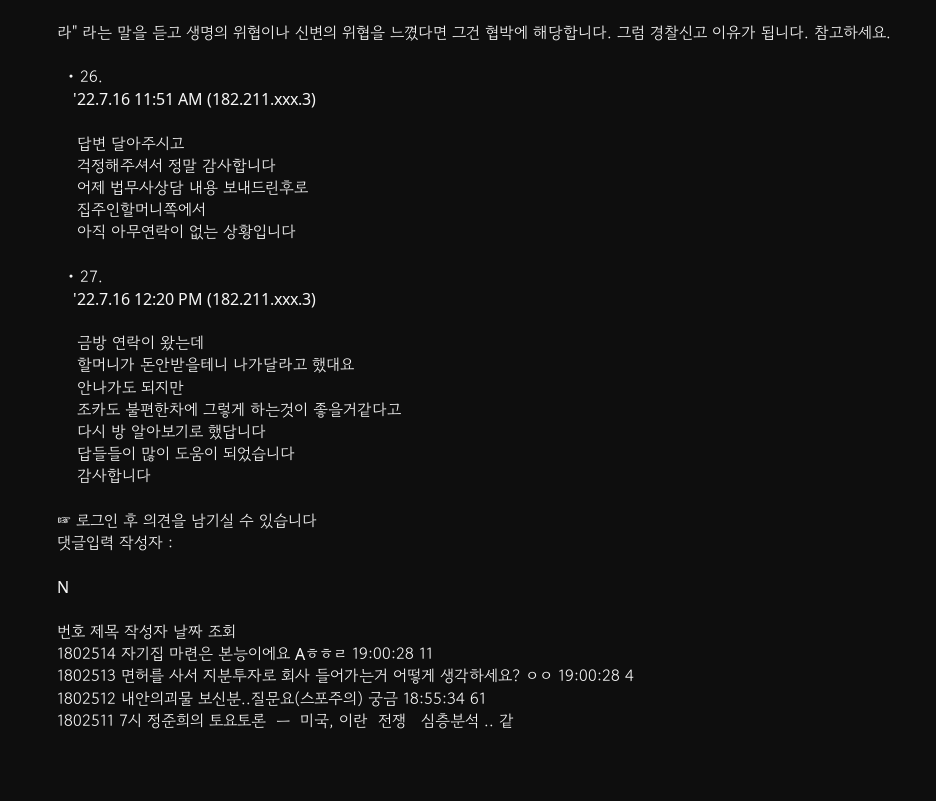라" 라는 말을 듣고 생명의 위협이나 신변의 위협을 느꼈다면 그건 협박에 해당합니다. 그럼 경찰신고 이유가 됩니다. 참고하세요.

  • 26.
    '22.7.16 11:51 AM (182.211.xxx.3)

    답변 달아주시고
    걱정해주셔서 정말 감사합니다
    어제 법무사상담 내용 보내드린후로
    집주인할머니쪽에서
    아직 아무연락이 없는 상황입니다

  • 27.
    '22.7.16 12:20 PM (182.211.xxx.3)

    금방 연락이 왔는데
    할머니가 돈안받을테니 나가달라고 했대요
    안나가도 되지만
    조카도 불편한차에 그렇게 하는것이 좋을거같다고
    다시 방 알아보기로 했답니다
    답들들이 많이 도움이 되었습니다
    감사합니다

☞ 로그인 후 의견을 남기실 수 있습니다
댓글입력 작성자 :

N

번호 제목 작성자 날짜 조회
1802514 자기집 마련은 본능이에요 Aㅎㅎㄹ 19:00:28 11
1802513 면허를 사서 지분투자로 회사 들어가는거 어떻게 생각하세요? ㅇㅇ 19:00:28 4
1802512 내안의괴물 보신분..질문요(스포주의) 궁금 18:55:34 61
1802511 7시 정준희의 토요토론  ㅡ  미국, 이란  전쟁   심층분석 .. 같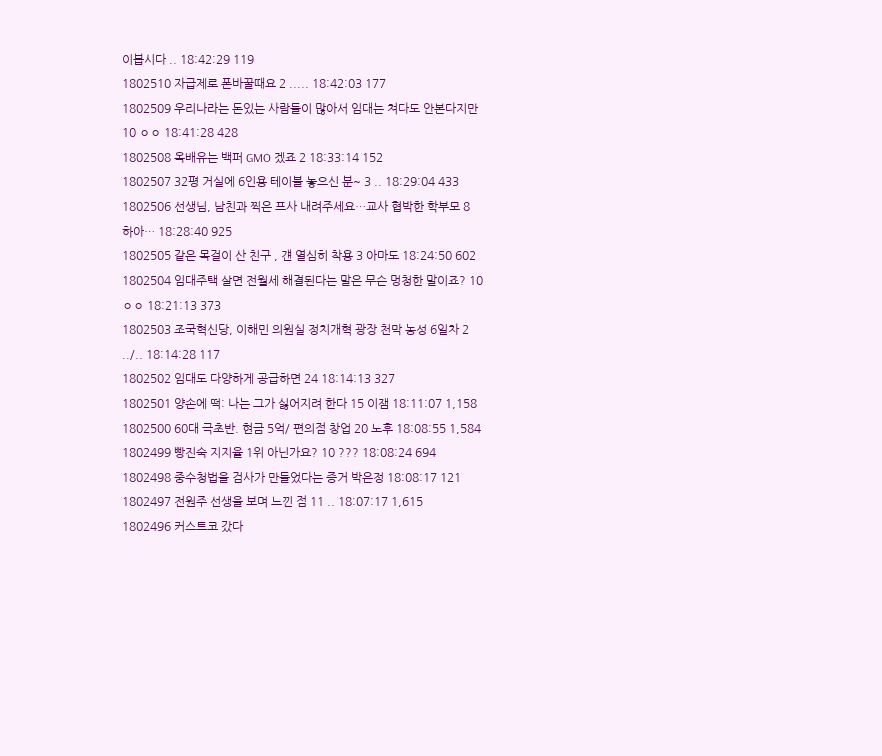이봅시다 .. 18:42:29 119
1802510 자급제로 폰바꿀때요 2 ..... 18:42:03 177
1802509 우리나라는 돈있는 사람들이 많아서 임대는 쳐다도 안본다지만 10 ㅇㅇ 18:41:28 428
1802508 옥배유는 백퍼 GMO 겠죠 2 18:33:14 152
1802507 32평 거실에 6인용 테이블 놓으신 분~ 3 .. 18:29:04 433
1802506 선생님, 남친과 찍은 프사 내려주세요…교사 협박한 학부모 8 하아… 18:28:40 925
1802505 같은 목걸이 산 친구 , 걘 열심히 착용 3 아마도 18:24:50 602
1802504 임대주택 살면 전월세 해결된다는 말은 무슨 멍청한 말이죠? 10 ㅇㅇ 18:21:13 373
1802503 조국혁신당, 이해민 의원실 정치개혁 광장 천막 농성 6일차 2 ../.. 18:14:28 117
1802502 임대도 다양하게 공급하면 24 18:14:13 327
1802501 양손에 떡: 나는 그가 싫어지려 한다 15 이잼 18:11:07 1,158
1802500 60대 극초반. 현금 5억/ 편의점 창업 20 노후 18:08:55 1,584
1802499 빵진숙 지지율 1위 아닌가요? 10 ??? 18:08:24 694
1802498 중수청법을 검사가 만들었다는 증거 박은정 18:08:17 121
1802497 전원주 선생을 보며 느낀 점 11 .. 18:07:17 1,615
1802496 커스트코 갔다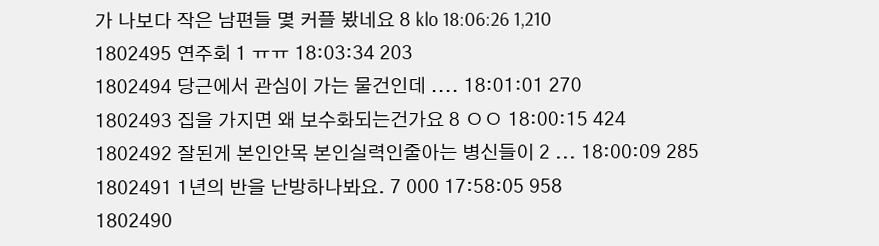가 나보다 작은 남편들 몇 커플 봤네요 8 klo 18:06:26 1,210
1802495 연주회 1 ㅠㅠ 18:03:34 203
1802494 당근에서 관심이 가는 물건인데 .... 18:01:01 270
1802493 집을 가지면 왜 보수화되는건가요 8 ㅇㅇ 18:00:15 424
1802492 잘된게 본인안목 본인실력인줄아는 병신들이 2 ... 18:00:09 285
1802491 1년의 반을 난방하나봐요. 7 000 17:58:05 958
1802490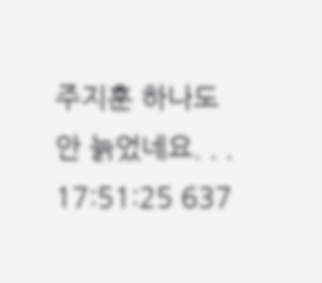주지훈 하나도 안 늙었네요. . . 17:51:25 637